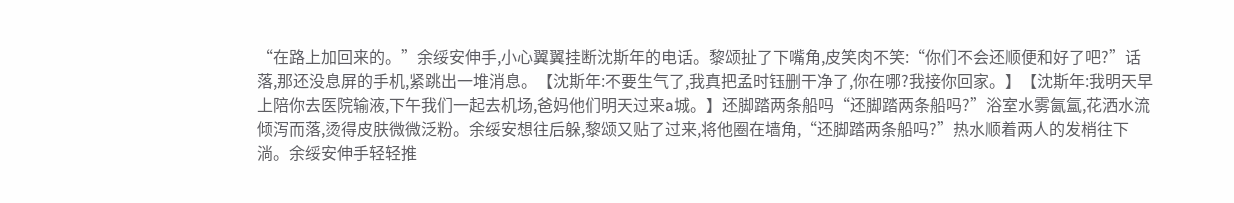“在路上加回来的。”余绥安伸手,小心翼翼挂断沈斯年的电话。黎颂扯了下嘴角,皮笑肉不笑:“你们不会还顺便和好了吧?”话落,那还没息屏的手机,紧跳出一堆消息。【沈斯年:不要生气了,我真把孟时钰删干净了,你在哪?我接你回家。】【沈斯年:我明天早上陪你去医院输液,下午我们一起去机场,爸妈他们明天过来a城。】还脚踏两条船吗“还脚踏两条船吗?”浴室水雾氤氲,花洒水流倾泻而落,烫得皮肤微微泛粉。余绥安想往后躲,黎颂又贴了过来,将他圈在墙角,“还脚踏两条船吗?”热水顺着两人的发梢往下淌。余绥安伸手轻轻推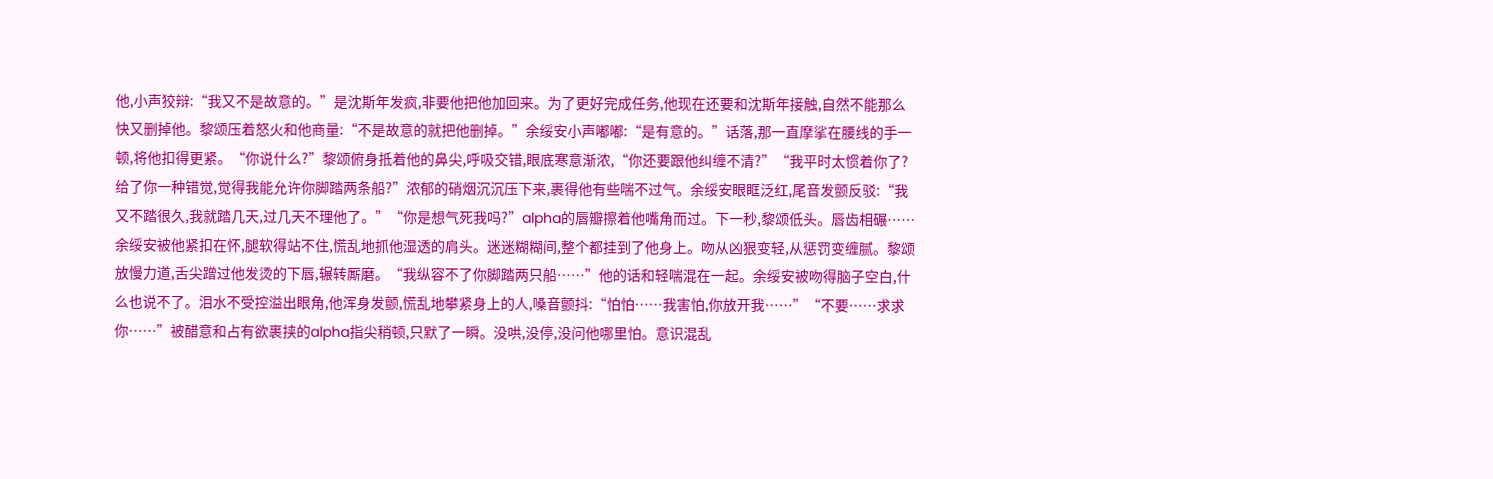他,小声狡辩:“我又不是故意的。”是沈斯年发疯,非要他把他加回来。为了更好完成任务,他现在还要和沈斯年接触,自然不能那么快又删掉他。黎颂压着怒火和他商量:“不是故意的就把他删掉。”余绥安小声嘟嘟:“是有意的。”话落,那一直摩挲在腰线的手一顿,将他扣得更紧。“你说什么?”黎颂俯身抵着他的鼻尖,呼吸交错,眼底寒意渐浓,“你还要跟他纠缠不清?”“我平时太惯着你了?给了你一种错觉,觉得我能允许你脚踏两条船?”浓郁的硝烟沉沉压下来,裹得他有些喘不过气。余绥安眼眶泛红,尾音发颤反驳:“我又不踏很久,我就踏几天,过几天不理他了。”“你是想气死我吗?”alpha的唇瓣擦着他嘴角而过。下一秒,黎颂低头。唇齿相碾……余绥安被他紧扣在怀,腿软得站不住,慌乱地抓他湿透的肩头。迷迷糊糊间,整个都挂到了他身上。吻从凶狠变轻,从惩罚变缠腻。黎颂放慢力道,舌尖蹭过他发烫的下唇,辗转厮磨。“我纵容不了你脚踏两只船……”他的话和轻喘混在一起。余绥安被吻得脑子空白,什么也说不了。泪水不受控溢出眼角,他浑身发颤,慌乱地攀紧身上的人,嗓音颤抖:“怕怕……我害怕,你放开我……”“不要……求求你……”被醋意和占有欲裹挟的alpha指尖稍顿,只默了一瞬。没哄,没停,没问他哪里怕。意识混乱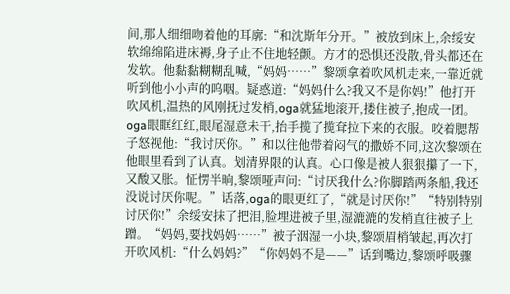间,那人细细吻着他的耳廓:“和沈斯年分开。”被放到床上,余绥安软绵绵陷进床褥,身子止不住地轻颤。方才的恐惧还没散,骨头都还在发软。他黏黏糊糊乱喊,“妈妈……”黎颂拿着吹风机走来,一靠近就听到他小小声的呜咽。疑惑道:“妈妈什么?我又不是你妈!”他打开吹风机,温热的风刚抚过发梢,oga就猛地滚开,搂住被子,抱成一团。oga眼眶红红,眼尾湿意未干,抬手揽了揽耷拉下来的衣服。咬着腮帮子怒视他:“我讨厌你。”和以往他带着闷气的撒娇不同,这次黎颂在他眼里看到了认真。划清界限的认真。心口像是被人狠狠攥了一下,又酸又胀。怔愣半晌,黎颂哑声问:“讨厌我什么?你脚踏两条船,我还没说讨厌你呢。”话落,oga的眼更红了,“就是讨厌你!”“特别特别讨厌你!”余绥安抹了把泪,脸埋进被子里,湿漉漉的发梢直往被子上蹭。“妈妈,要找妈妈……”被子洇湿一小块,黎颂眉梢皱起,再次打开吹风机:“什么妈妈?”“你妈妈不是——”话到嘴边,黎颂呼吸骤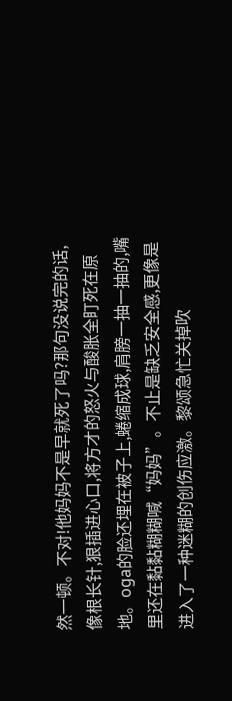然一顿。不对!他妈妈不是早就死了吗?那句没说完的话,像根长针,狠插进心口,将方才的怒火与酸胀全盯死在原地。oga的脸还埋在被子上,蜷缩成球,肩膀一抽一抽的,嘴里还在黏黏糊糊喊“妈妈”。不止是缺乏安全感,更像是进入了一种迷糊的创伤应激。黎颂急忙关掉吹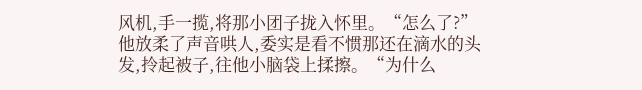风机,手一揽,将那小团子拢入怀里。“怎么了?”他放柔了声音哄人,委实是看不惯那还在滴水的头发,拎起被子,往他小脑袋上揉擦。“为什么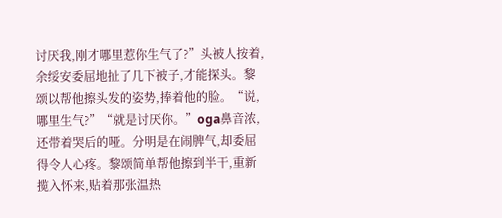讨厌我,刚才哪里惹你生气了?”头被人按着,余绥安委屈地扯了几下被子,才能探头。黎颂以帮他擦头发的姿势,捧着他的脸。“说,哪里生气?”“就是讨厌你。”oga鼻音浓,还带着哭后的哑。分明是在闹脾气,却委屈得令人心疼。黎颂简单帮他擦到半干,重新揽入怀来,贴着那张温热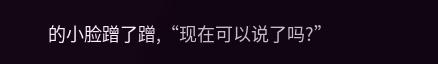的小脸蹭了蹭,“现在可以说了吗?”